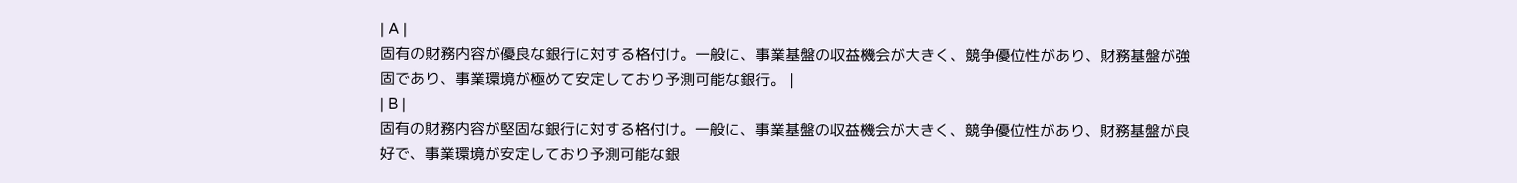| A |
固有の財務内容が優良な銀行に対する格付け。一般に、事業基盤の収益機会が大きく、競争優位性があり、財務基盤が強固であり、事業環境が極めて安定しており予測可能な銀行。 |
| B |
固有の財務内容が堅固な銀行に対する格付け。一般に、事業基盤の収益機会が大きく、競争優位性があり、財務基盤が良好で、事業環境が安定しており予測可能な銀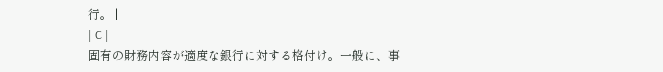行。 |
| C |
固有の財務内容が適度な銀行に対する格付け。一般に、事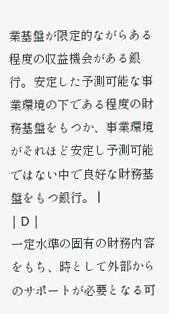業基盤が限定的ながらある程度の収益機会がある銀行。安定した予測可能な事業環境の下である程度の財務基盤をもつか、事業環境がそれほど安定し予測可能ではない中で良好な財務基盤をもつ銀行。 |
| D |
一定水準の固有の財務内容をもち、時として外部からのサポートが必要となる可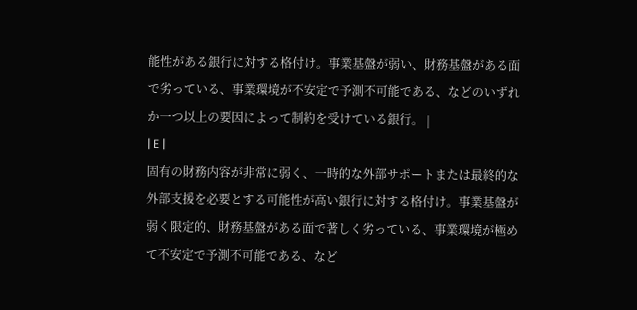能性がある銀行に対する格付け。事業基盤が弱い、財務基盤がある面で劣っている、事業環境が不安定で予測不可能である、などのいずれか一つ以上の要因によって制約を受けている銀行。 |
| E |
固有の財務内容が非常に弱く、一時的な外部サポートまたは最終的な外部支援を必要とする可能性が高い銀行に対する格付け。事業基盤が弱く限定的、財務基盤がある面で著しく劣っている、事業環境が極めて不安定で予測不可能である、など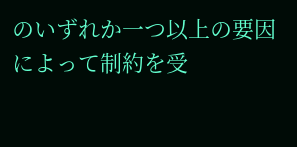のいずれか一つ以上の要因によって制約を受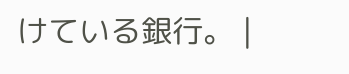けている銀行。 |